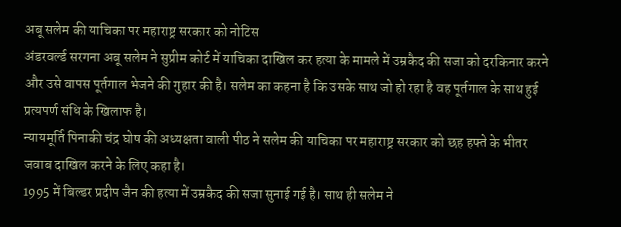अबू सलेम की याचिका पर महाराष्ट्र सरकार को नोटिस
अंडरवर्ल्ड सरगना अबू सलेम ने सुप्रीम कोर्ट में याचिका दाखिल कर हत्या के मामले में उम्रकैद की सजा को दरकिनार करने और उसे वापस पूर्तगाल भेजने की गुहार की है। सलेम का कहना है कि उसके साथ जो हो रहा है वह पूर्तगाल के साथ हुई प्रत्यपर्ण संधि के खिलाफ है।
न्यायमूर्ति पिनाकी चंद्र घोष की अध्यक्षता वाली पीठ ने सलेम की याचिका पर महाराष्ट्र सरकार को छह हफ्ते के भीतर जवाब दाखिल करने के लिए कहा है।
1995 में बिल्डर प्रदीप जैन की हत्या में उम्रकैद की सजा सुनाई गई है। साथ ही सलेम ने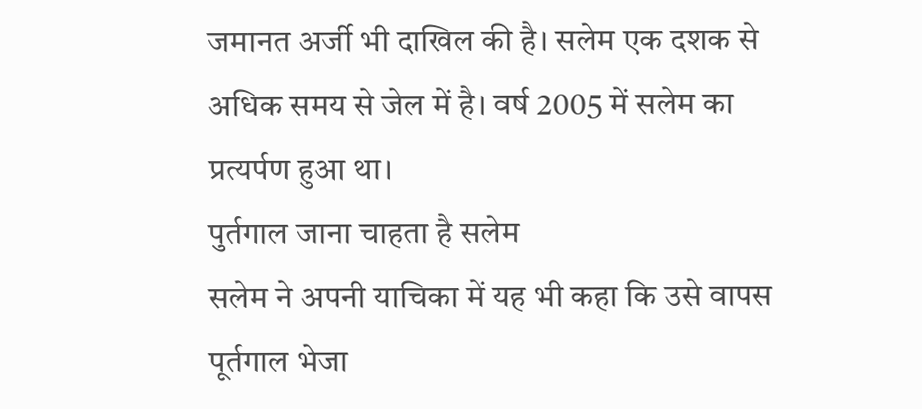जमानत अर्जी भी दाखिल की है। सलेम एक दशक से अधिक समय से जेल में है। वर्ष 2005 में सलेम का प्रत्यर्पण हुआ था।
पुर्तगाल जाना चाहता है सलेम
सलेम ने अपनी याचिका में यह भी कहा कि उसे वापस पूर्तगाल भेजा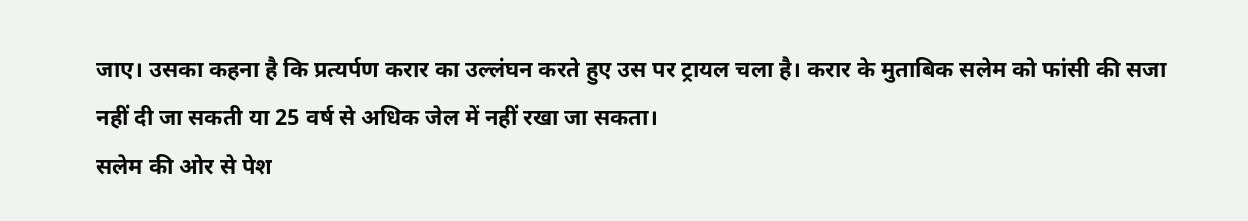जाए। उसका कहना है कि प्रत्यर्पण करार का उल्लंघन करते हुए उस पर ट्रायल चला है। करार के मुताबिक सलेम को फांसी की सजा नहीं दी जा सकती या 25 वर्ष से अधिक जेल में नहीं रखा जा सकता।
सलेम की ओर से पेश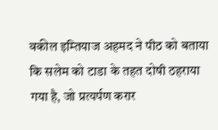वकील इम्तियाज अहमद ने पीठ को बताया कि सलेम को टाडा के तहत दोषी ठहराया गया है, जो प्रत्यर्पण करार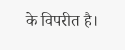के विपरीत है।